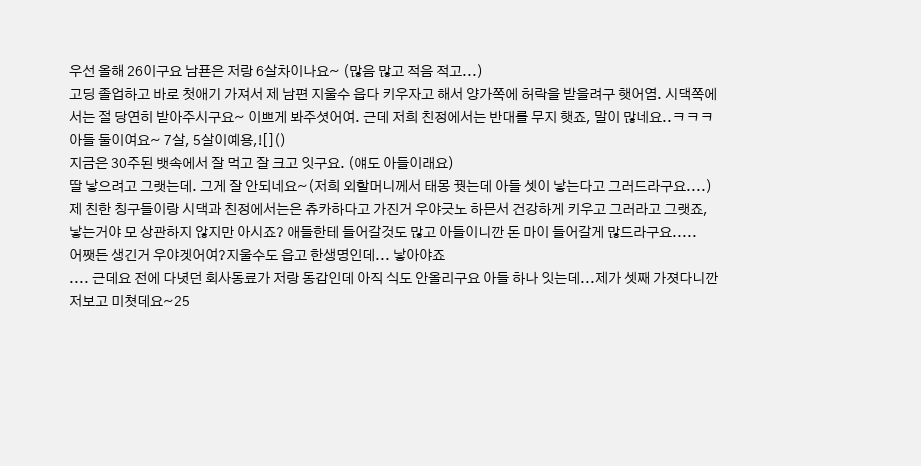우선 올해 26이구요 남푠은 저랑 6살차이나요~ (많음 많고 적음 적고...)
고딩 졸업하고 바로 첫애기 가져서 제 남편 지울수 읍다 키우자고 해서 양가쪽에 허락을 받을려구 햇어염. 시댁쪽에서는 절 당연히 받아주시구요~ 이쁘게 봐주셧어여. 근데 저희 친정에서는 반대를 무지 햇죠, 말이 많네요..ㅋㅋㅋ
아들 둘이여요~ 7살, 5살이예용,![]()
지금은 30주된 뱃속에서 잘 먹고 잘 크고 잇구요. (얘도 아들이래요)
딸 낳으려고 그랫는데. 그게 잘 안되네요~(저희 외할머니께서 태몽 꿧는데 아들 셋이 낳는다고 그러드라구요....)
제 친한 칭구들이랑 시댁과 친정에서는은 츄카하다고 가진거 우야긋노 하믄서 건강하게 키우고 그러라고 그랫죠, 낳는거야 모 상관하지 않지만 아시죠? 애들한테 들어갈것도 많고 아들이니깐 돈 마이 들어갈게 많드라구요.....
어쨋든 생긴거 우야겟어여?지울수도 읍고 한생명인데... 낳아야죠
.... 근데요 전에 다녓던 회사동료가 저랑 동갑인데 아직 식도 안올리구요 아들 하나 잇는데...제가 셋째 가졋다니깐
저보고 미쳣데요~25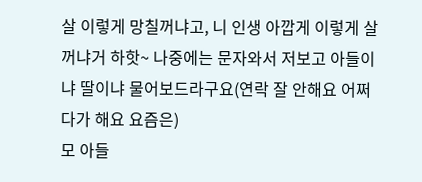살 이렇게 망칠꺼냐고, 니 인생 아깝게 이렇게 살꺼냐거 하핫~ 나중에는 문자와서 저보고 아들이냐 딸이냐 물어보드라구요(연락 잘 안해요 어쩌다가 해요 요즘은)
모 아들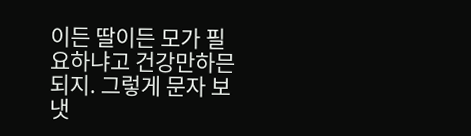이든 딸이든 모가 필요하냐고 건강만하믄 되지. 그렇게 문자 보냇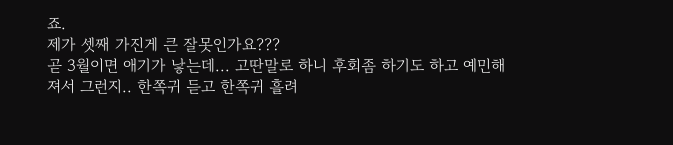죠.
제가 셋째 가진게 큰 잘못인가요???
곧 3월이면 애기가 낳는데... 고딴말로 하니 후회좀 하기도 하고 예민해져서 그런지.. 한쪽귀 듣고 한쪽귀 흘려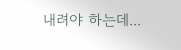내려야 하는데...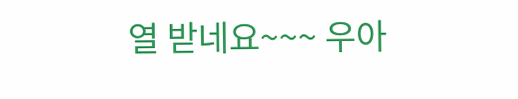열 받네요~~~ 우아